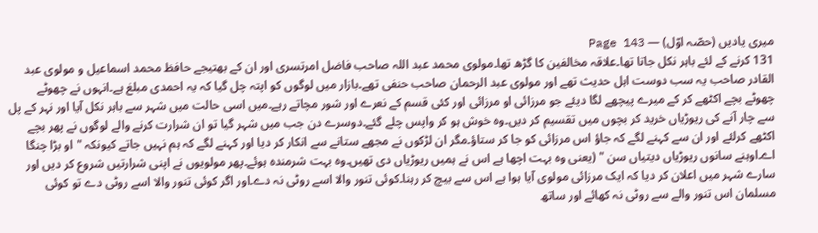میری یادیں (حصّہ اوّل) — Page 143
131 کرنے کے لئے باہر نکل جاتا تھا۔علاقہ مخالفین کا گڑھ تھا۔مولوی محمد عبد اللہ صاحب فاضل امرتسری اور ان کے بھتیجے حافظ محمد اسماعیل و مولوی عبد القادر صاحب یہ سب دوست اہل حدیث تھے اور مولوی عبد الرحمان صاحب حنفی تھے۔بازار میں لوگوں کو اپتہ چل گیا کہ یہ احمدی مبلغ ہے۔انہوں نے چھوٹے چھوٹے بچے اکٹھے کر کے میرے پیچھے لگا دیئے جو مرزائی او مرزائی اور کئی قسم کے نعرے اور شور مچاتے رہے۔میں اسی حالت میں شہر سے باہر نکل آیا اور نہر کے پل سے چار آنے کی ریوڑیاں خرید کر بچوں میں تقسیم کر دیں۔وہ خوش ہو کر واپس چلے گئے۔دوسرے دن جب میں شہر گیا تو ان شرارت کرنے والے لوگوں نے پھر بچے اکٹھے کرلئے اور ان سے کہنے لگے کہ جاؤ اس مرزائی کو جا کر ستاؤ۔مگر ان لڑکوں نے مجھے ستانے سے انکار کر دیا اور کہنے لگے کہ ہم نہیں جاتے کیونکہ "او بڑا چنگا اے۔اوہنے سانوں ریوڑیاں دیتیاں سن " (یعنی وہ بہت اچھا ہے اس نے ہمیں ریوڑیاں دی تھیں۔وہ بہت شرمندہ ہوئے۔پھر مولویوں نے اپنی شرارتیں شروع کر دیں اور سارے شہر میں اعلان کر دیا کہ ایک مرزائی مولوی آیا ہوا ہے اس سے بیچ کر رہنا۔کوئی تنور والا اسے روٹی نہ دے۔اور اگر کوئی تنور والا اسے روٹی دے تو کوئی مسلمان اس تنور والے سے روٹی نہ کھائے اور ساتھ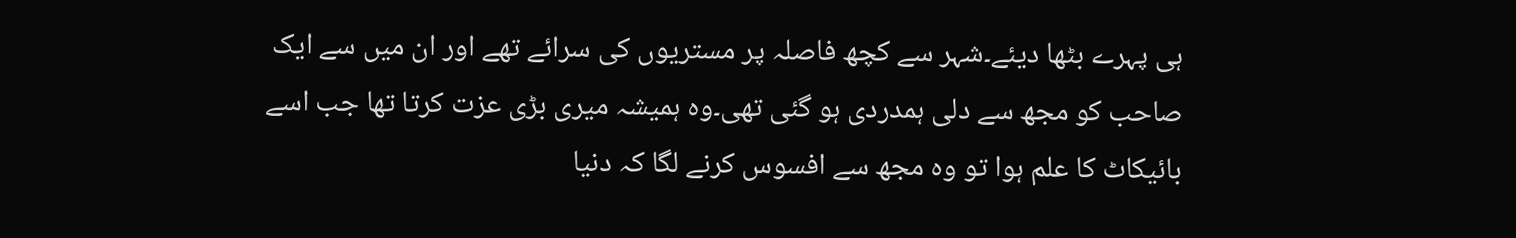ہی پہرے بٹھا دیئے۔شہر سے کچھ فاصلہ پر مستریوں کی سرائے تھے اور ان میں سے ایک صاحب کو مجھ سے دلی ہمدردی ہو گئی تھی۔وہ ہمیشہ میری بڑی عزت کرتا تھا جب اسے بائیکاٹ کا علم ہوا تو وہ مجھ سے افسوس کرنے لگا کہ دنیا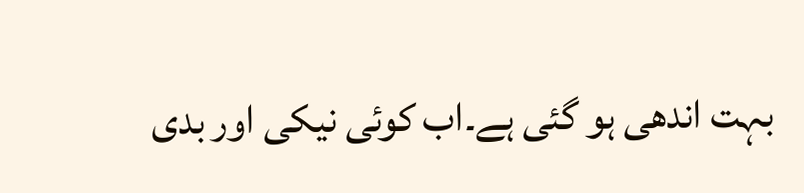بہت اندھی ہو گئی ہے۔اب کوئی نیکی اور بدی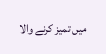میں تمیز کرنے والا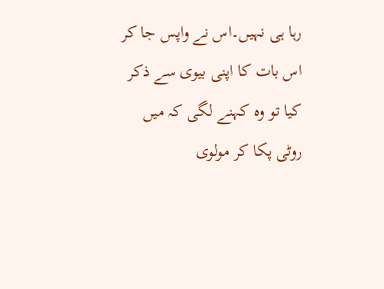رہا ہی نہیں۔اس نے واپس جا کر اس بات کا اپنی بیوی سے ذکر کیا تو وہ کہنے لگی کہ میں روٹی پکا کر مولوی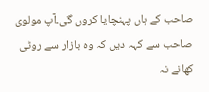صاحب کے ہاں پہنچایا کروں گی۔آپ مولوی صاحب سے کہہ دیں کہ وہ بازار سے روٹی کھانے نہ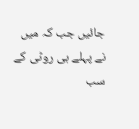جائیں جب کہ میں نے پہلے ہی روٹی کے سب